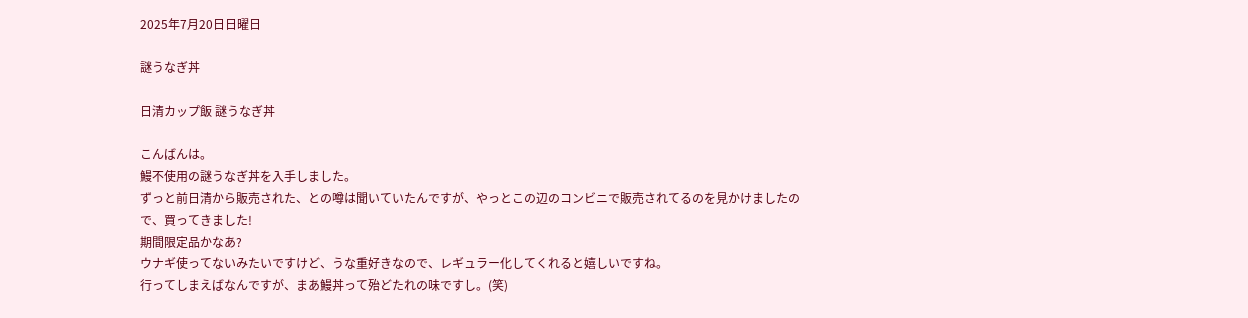2025年7月20日日曜日

謎うなぎ丼

日清カップ飯 謎うなぎ丼

こんばんは。
鰻不使用の謎うなぎ丼を入手しました。
ずっと前日清から販売された、との噂は聞いていたんですが、やっとこの辺のコンビニで販売されてるのを見かけましたので、買ってきました!
期間限定品かなあ?
ウナギ使ってないみたいですけど、うな重好きなので、レギュラー化してくれると嬉しいですね。
行ってしまえばなんですが、まあ鰻丼って殆どたれの味ですし。(笑)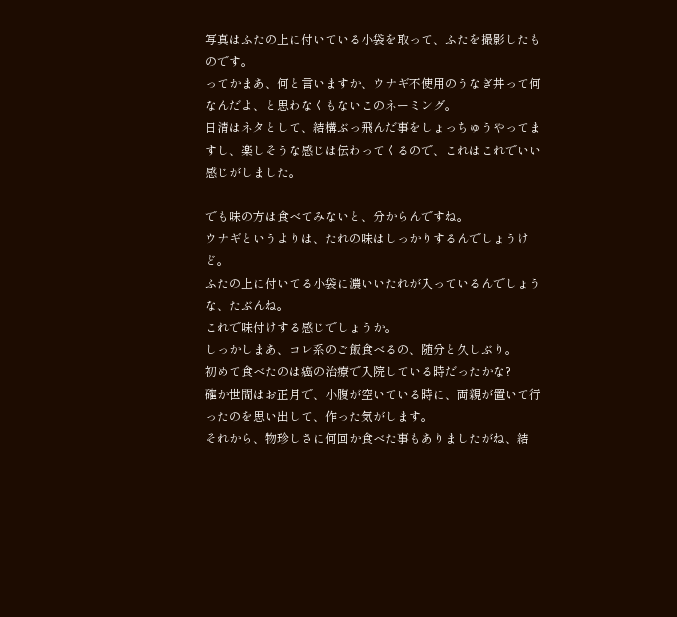写真はふたの上に付いている小袋を取って、ふたを撮影したものです。
ってかまあ、何と言いますか、ウナギ不使用のうなぎ丼って何なんだよ、と思わなくもないこのネーミング。
日清はネタとして、結構ぶっ飛んだ事をしょっちゅうやってますし、楽しそうな感じは伝わってくるので、これはこれでいい感じがしました。

でも味の方は食べてみないと、分からんですね。
ウナギというよりは、たれの味はしっかりするんでしょうけど。
ふたの上に付いてる小袋に濃いいたれが入っているんでしょうな、たぶんね。
これで味付けする感じでしょうか。
しっかしまあ、コレ系のご飯食べるの、随分と久しぶり。
初めて食べたのは癌の治療で入院している時だったかな?
確か世間はお正月で、小腹が空いている時に、両親が置いて行ったのを思い出して、作った気がします。
それから、物珍しさに何回か食べた事もありましたがね、結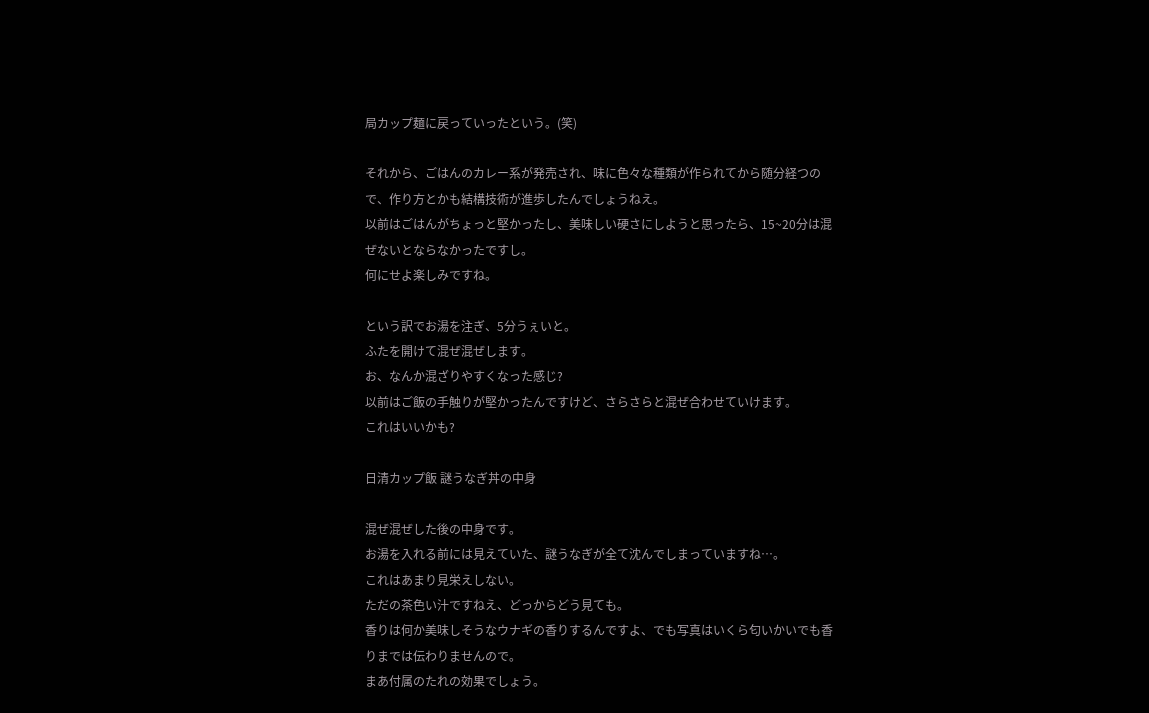局カップ麺に戻っていったという。(笑)

それから、ごはんのカレー系が発売され、味に色々な種類が作られてから随分経つので、作り方とかも結構技術が進歩したんでしょうねえ。
以前はごはんがちょっと堅かったし、美味しい硬さにしようと思ったら、15~20分は混ぜないとならなかったですし。
何にせよ楽しみですね。

という訳でお湯を注ぎ、5分うぇいと。
ふたを開けて混ぜ混ぜします。
お、なんか混ざりやすくなった感じ?
以前はご飯の手触りが堅かったんですけど、さらさらと混ぜ合わせていけます。
これはいいかも?

日清カップ飯 謎うなぎ丼の中身

混ぜ混ぜした後の中身です。
お湯を入れる前には見えていた、謎うなぎが全て沈んでしまっていますね…。
これはあまり見栄えしない。
ただの茶色い汁ですねえ、どっからどう見ても。
香りは何か美味しそうなウナギの香りするんですよ、でも写真はいくら匂いかいでも香りまでは伝わりませんので。
まあ付属のたれの効果でしょう。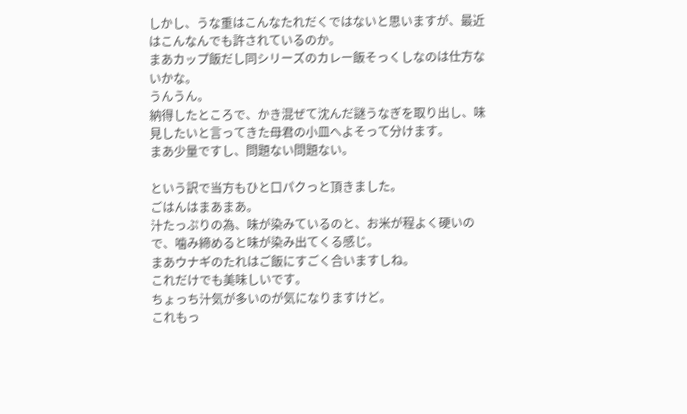しかし、うな重はこんなたれだくではないと思いますが、最近はこんなんでも許されているのか。
まあカップ飯だし同シリーズのカレー飯そっくしなのは仕方ないかな。
うんうん。
納得したところで、かき混ぜて沈んだ謎うなぎを取り出し、味見したいと言ってきた母君の小皿へよそって分けます。
まあ少量ですし、問題ない問題ない。

という訳で当方もひと口パクっと頂きました。
ごはんはまあまあ。
汁たっぷりの為、味が染みているのと、お米が程よく硬いので、噛み締めると味が染み出てくる感じ。
まあウナギのたれはご飯にすごく合いますしね。
これだけでも美味しいです。
ちょっち汁気が多いのが気になりますけど。
これもっ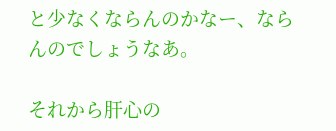と少なくならんのかなー、ならんのでしょうなあ。

それから肝心の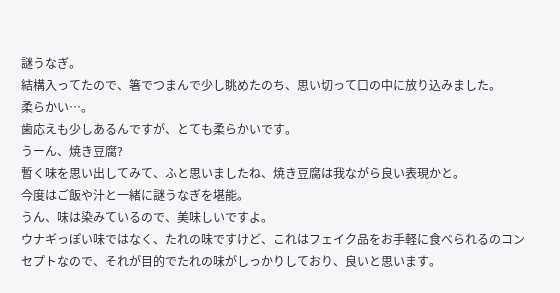謎うなぎ。
結構入ってたので、箸でつまんで少し眺めたのち、思い切って口の中に放り込みました。
柔らかい…。
歯応えも少しあるんですが、とても柔らかいです。
うーん、焼き豆腐?
暫く味を思い出してみて、ふと思いましたね、焼き豆腐は我ながら良い表現かと。
今度はご飯や汁と一緒に謎うなぎを堪能。
うん、味は染みているので、美味しいですよ。
ウナギっぽい味ではなく、たれの味ですけど、これはフェイク品をお手軽に食べられるのコンセプトなので、それが目的でたれの味がしっかりしており、良いと思います。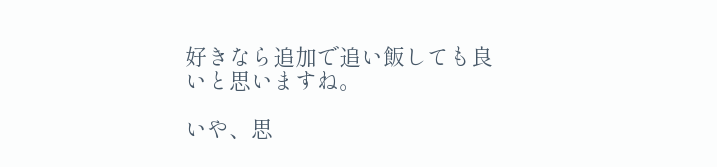好きなら追加で追い飯しても良いと思いますね。

いや、思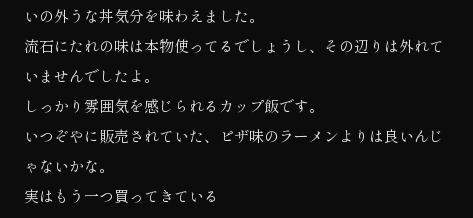いの外うな丼気分を味わえました。
流石にたれの味は本物使ってるでしょうし、その辺りは外れていませんでしたよ。
しっかり雰囲気を感じられるカップ飯です。
いつぞやに販売されていた、ピザ味のラーメンよりは良いんじゃないかな。
実はもう一つ買ってきている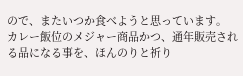ので、またいつか食べようと思っています。
カレー飯位のメジャー商品かつ、通年販売される品になる事を、ほんのりと祈り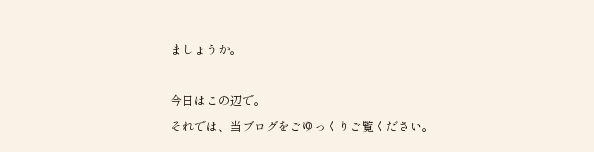ましょうか。

今日はこの辺で。
それでは、当ブログをごゆっくりご覧ください。